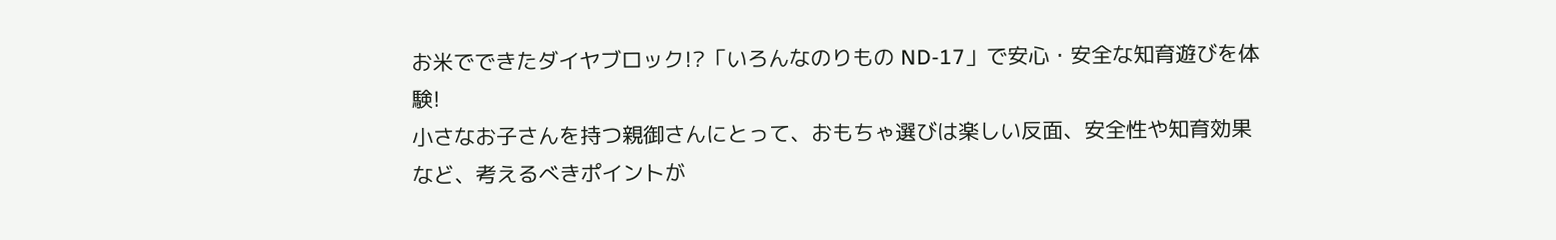お米でできたダイヤブロック!?「いろんなのりもの ND-17」で安心・安全な知育遊びを体験!
小さなお子さんを持つ親御さんにとって、おもちゃ選びは楽しい反面、安全性や知育効果など、考えるべきポイントが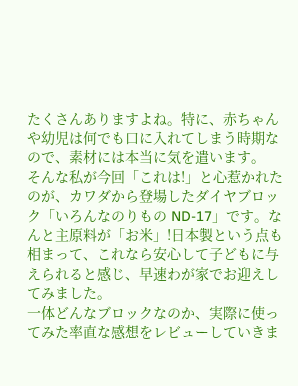たくさんありますよね。特に、赤ちゃんや幼児は何でも口に入れてしまう時期なので、素材には本当に気を遣います。
そんな私が今回「これは!」と心惹かれたのが、カワダから登場したダイヤブロック「いろんなのりもの ND-17」です。なんと主原料が「お米」!日本製という点も相まって、これなら安心して子どもに与えられると感じ、早速わが家でお迎えしてみました。
一体どんなブロックなのか、実際に使ってみた率直な感想をレビューしていきま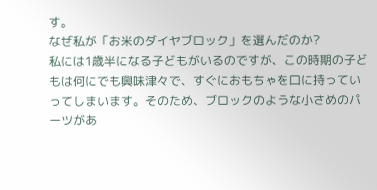す。
なぜ私が「お米のダイヤブロック」を選んだのか?
私には1歳半になる子どもがいるのですが、この時期の子どもは何にでも興味津々で、すぐにおもちゃを口に持っていってしまいます。そのため、ブロックのような小さめのパーツがあ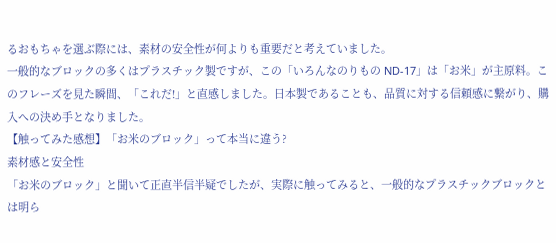るおもちゃを選ぶ際には、素材の安全性が何よりも重要だと考えていました。
一般的なブロックの多くはプラスチック製ですが、この「いろんなのりもの ND-17」は「お米」が主原料。このフレーズを見た瞬間、「これだ!」と直感しました。日本製であることも、品質に対する信頼感に繋がり、購入への決め手となりました。
【触ってみた感想】「お米のブロック」って本当に違う?
素材感と安全性
「お米のブロック」と聞いて正直半信半疑でしたが、実際に触ってみると、一般的なプラスチックブロックとは明ら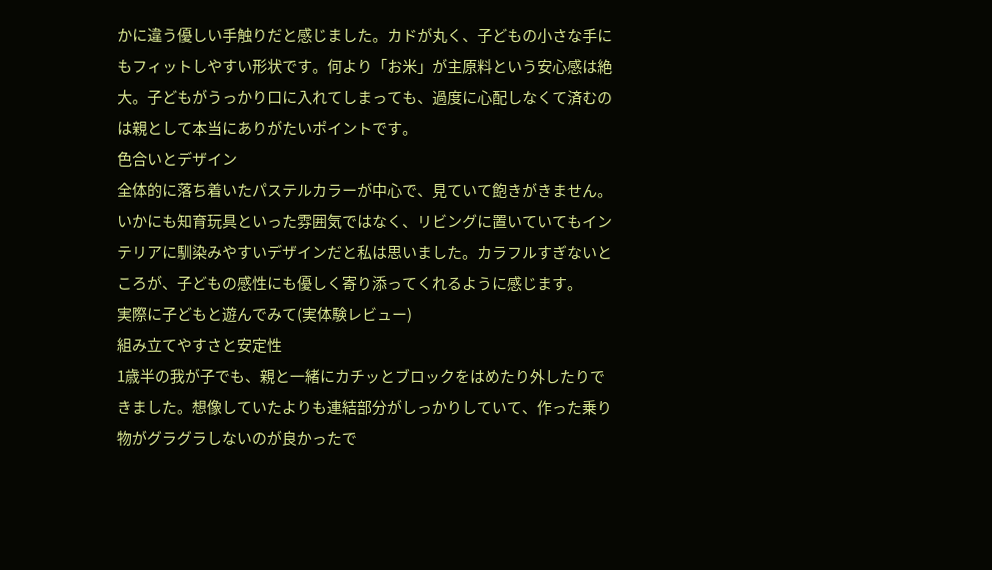かに違う優しい手触りだと感じました。カドが丸く、子どもの小さな手にもフィットしやすい形状です。何より「お米」が主原料という安心感は絶大。子どもがうっかり口に入れてしまっても、過度に心配しなくて済むのは親として本当にありがたいポイントです。
色合いとデザイン
全体的に落ち着いたパステルカラーが中心で、見ていて飽きがきません。いかにも知育玩具といった雰囲気ではなく、リビングに置いていてもインテリアに馴染みやすいデザインだと私は思いました。カラフルすぎないところが、子どもの感性にも優しく寄り添ってくれるように感じます。
実際に子どもと遊んでみて(実体験レビュー)
組み立てやすさと安定性
1歳半の我が子でも、親と一緒にカチッとブロックをはめたり外したりできました。想像していたよりも連結部分がしっかりしていて、作った乗り物がグラグラしないのが良かったで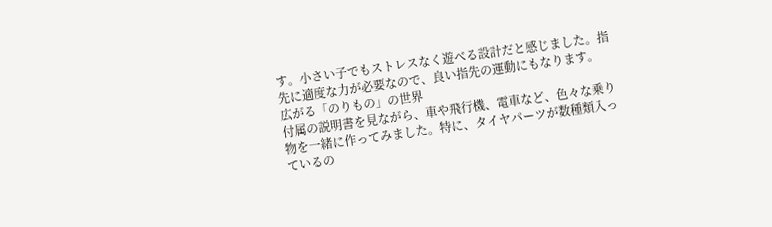す。小さい子でもストレスなく遊べる設計だと感じました。指先に適度な力が必要なので、良い指先の運動にもなります。
広がる「のりもの」の世界
付属の説明書を見ながら、車や飛行機、電車など、色々な乗り物を一緒に作ってみました。特に、タイヤパーツが数種類入っているの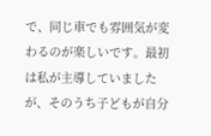で、同じ車でも雰囲気が変わるのが楽しいです。最初は私が主導していましたが、そのうち子どもが自分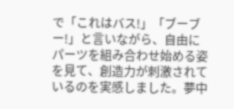で「これはバス!」「ブーブー!」と言いながら、自由にパーツを組み合わせ始める姿を見て、創造力が刺激されているのを実感しました。夢中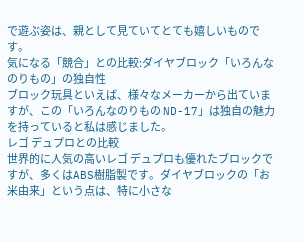で遊ぶ姿は、親として見ていてとても嬉しいものです。
気になる「競合」との比較:ダイヤブロック「いろんなのりもの」の独自性
ブロック玩具といえば、様々なメーカーから出ていますが、この「いろんなのりもの ND-17」は独自の魅力を持っていると私は感じました。
レゴ デュプロとの比較
世界的に人気の高いレゴ デュプロも優れたブロックですが、多くはABS樹脂製です。ダイヤブロックの「お米由来」という点は、特に小さな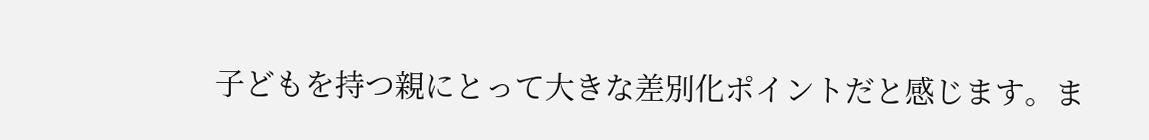子どもを持つ親にとって大きな差別化ポイントだと感じます。ま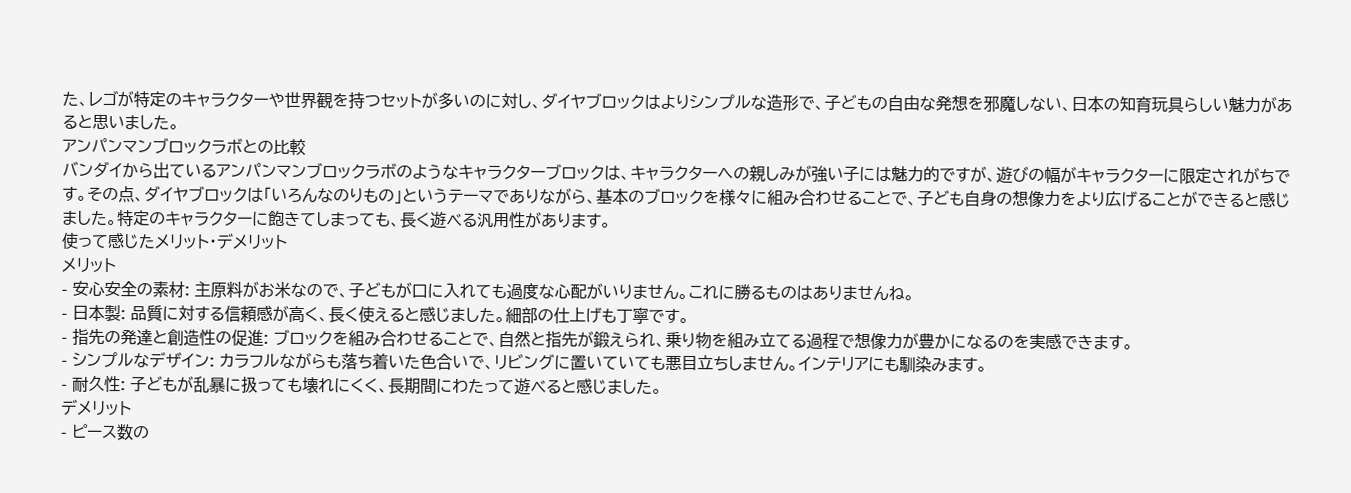た、レゴが特定のキャラクターや世界観を持つセットが多いのに対し、ダイヤブロックはよりシンプルな造形で、子どもの自由な発想を邪魔しない、日本の知育玩具らしい魅力があると思いました。
アンパンマンブロックラボとの比較
バンダイから出ているアンパンマンブロックラボのようなキャラクターブロックは、キャラクターへの親しみが強い子には魅力的ですが、遊びの幅がキャラクターに限定されがちです。その点、ダイヤブロックは「いろんなのりもの」というテーマでありながら、基本のブロックを様々に組み合わせることで、子ども自身の想像力をより広げることができると感じました。特定のキャラクターに飽きてしまっても、長く遊べる汎用性があります。
使って感じたメリット・デメリット
メリット
- 安心安全の素材: 主原料がお米なので、子どもが口に入れても過度な心配がいりません。これに勝るものはありませんね。
- 日本製: 品質に対する信頼感が高く、長く使えると感じました。細部の仕上げも丁寧です。
- 指先の発達と創造性の促進: ブロックを組み合わせることで、自然と指先が鍛えられ、乗り物を組み立てる過程で想像力が豊かになるのを実感できます。
- シンプルなデザイン: カラフルながらも落ち着いた色合いで、リビングに置いていても悪目立ちしません。インテリアにも馴染みます。
- 耐久性: 子どもが乱暴に扱っても壊れにくく、長期間にわたって遊べると感じました。
デメリット
- ピース数の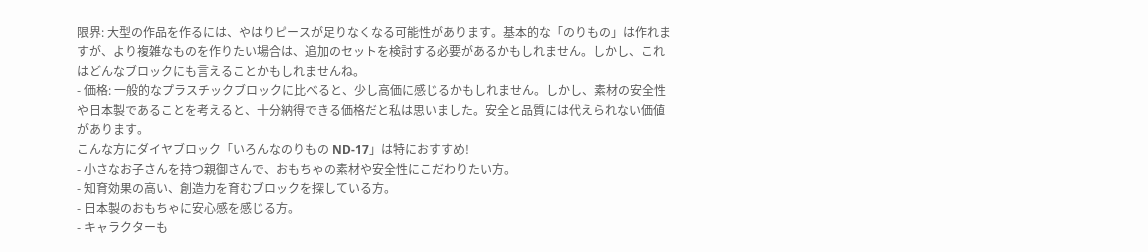限界: 大型の作品を作るには、やはりピースが足りなくなる可能性があります。基本的な「のりもの」は作れますが、より複雑なものを作りたい場合は、追加のセットを検討する必要があるかもしれません。しかし、これはどんなブロックにも言えることかもしれませんね。
- 価格: 一般的なプラスチックブロックに比べると、少し高価に感じるかもしれません。しかし、素材の安全性や日本製であることを考えると、十分納得できる価格だと私は思いました。安全と品質には代えられない価値があります。
こんな方にダイヤブロック「いろんなのりもの ND-17」は特におすすめ!
- 小さなお子さんを持つ親御さんで、おもちゃの素材や安全性にこだわりたい方。
- 知育効果の高い、創造力を育むブロックを探している方。
- 日本製のおもちゃに安心感を感じる方。
- キャラクターも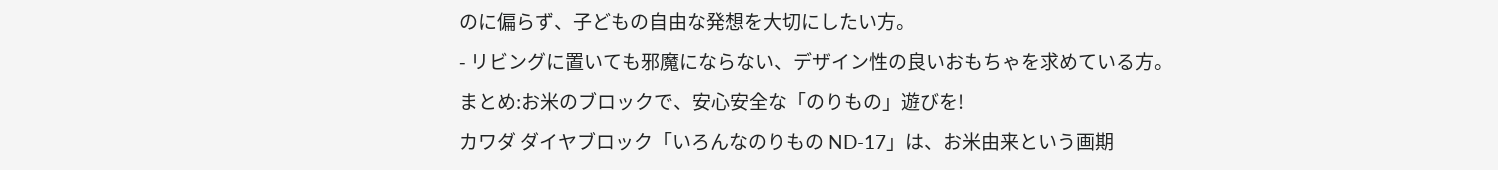のに偏らず、子どもの自由な発想を大切にしたい方。
- リビングに置いても邪魔にならない、デザイン性の良いおもちゃを求めている方。
まとめ:お米のブロックで、安心安全な「のりもの」遊びを!
カワダ ダイヤブロック「いろんなのりもの ND-17」は、お米由来という画期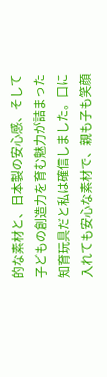的な素材と、日本製の安心感、そして子どもの創造力を育む魅力が詰まった知育玩具だと私は確信しました。口に入れても安心な素材で、親も子も笑顔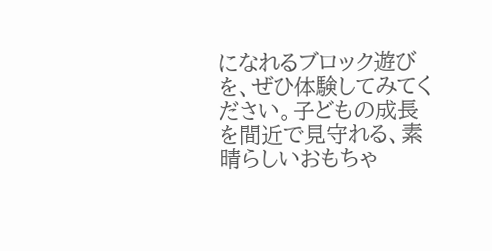になれるブロック遊びを、ぜひ体験してみてください。子どもの成長を間近で見守れる、素晴らしいおもちゃ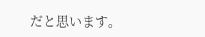だと思います。